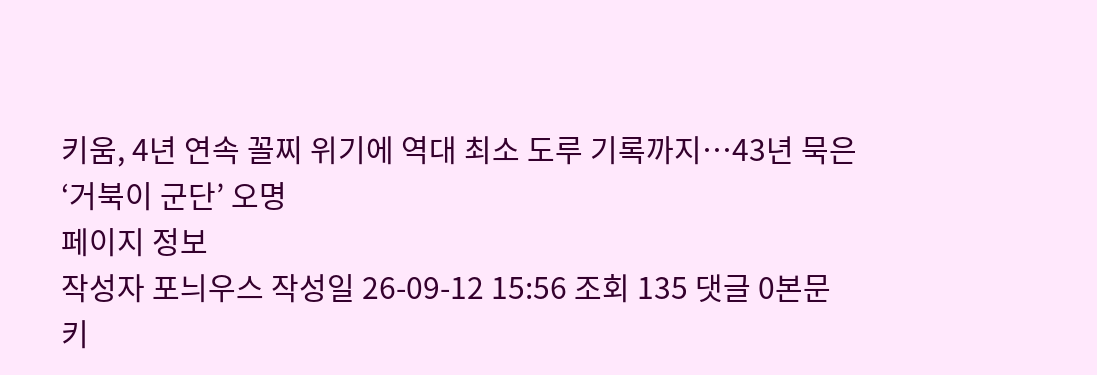키움, 4년 연속 꼴찌 위기에 역대 최소 도루 기록까지…43년 묵은 ‘거북이 군단’ 오명
페이지 정보
작성자 포늬우스 작성일 26-09-12 15:56 조회 135 댓글 0본문
키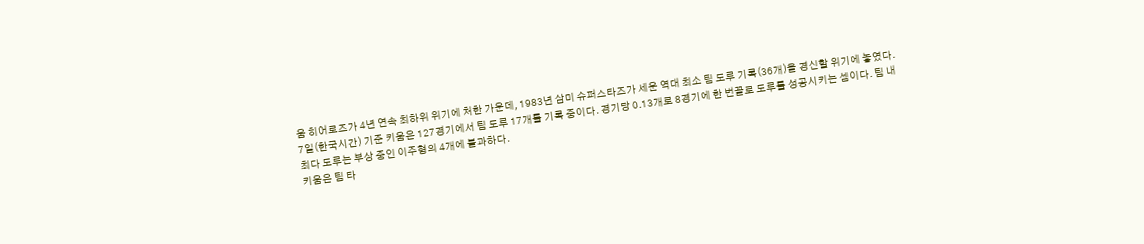움 히어로즈가 4년 연속 최하위 위기에 처한 가운데, 1983년 삼미 슈퍼스타즈가 세운 역대 최소 팀 도루 기록(36개)을 경신할 위기에 놓였다.
7일(한국시간) 기준 키움은 127경기에서 팀 도루 17개를 기록 중이다. 경기당 0.13개로 8경기에 한 번꼴로 도루를 성공시키는 셈이다. 팀 내 최다 도루는 부상 중인 이주형의 4개에 불과하다.
키움은 팀 타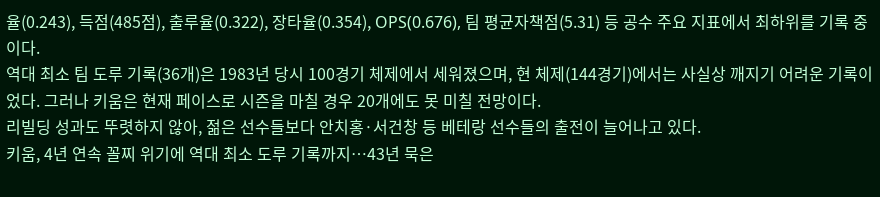율(0.243), 득점(485점), 출루율(0.322), 장타율(0.354), OPS(0.676), 팀 평균자책점(5.31) 등 공수 주요 지표에서 최하위를 기록 중이다.
역대 최소 팀 도루 기록(36개)은 1983년 당시 100경기 체제에서 세워졌으며, 현 체제(144경기)에서는 사실상 깨지기 어려운 기록이었다. 그러나 키움은 현재 페이스로 시즌을 마칠 경우 20개에도 못 미칠 전망이다.
리빌딩 성과도 뚜렷하지 않아, 젊은 선수들보다 안치홍·서건창 등 베테랑 선수들의 출전이 늘어나고 있다.
키움, 4년 연속 꼴찌 위기에 역대 최소 도루 기록까지…43년 묵은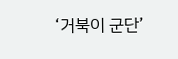‘거북이 군단’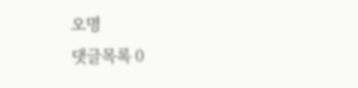오명
댓글목록 0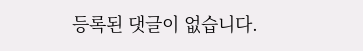등록된 댓글이 없습니다.